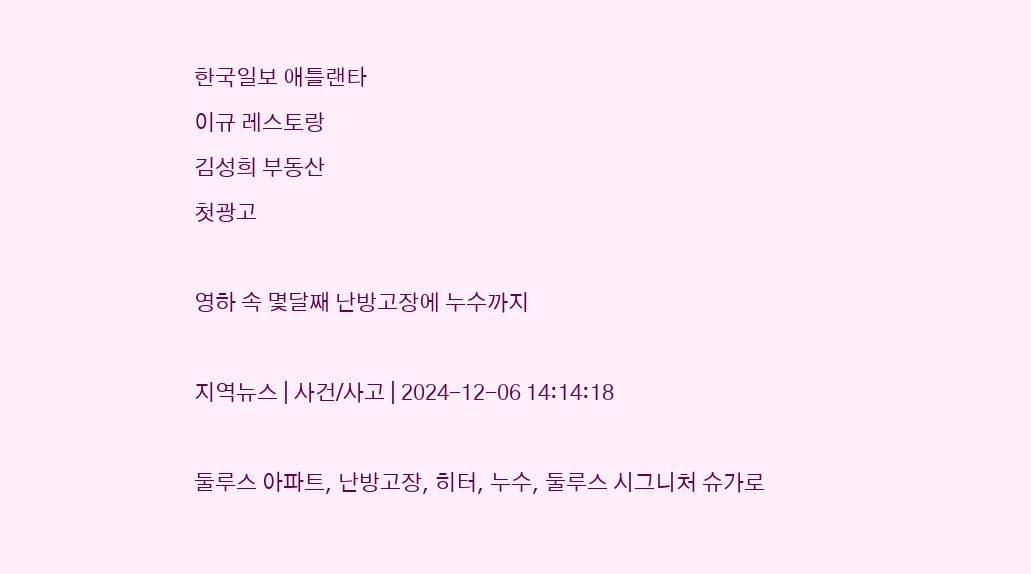한국일보 애틀랜타
이규 레스토랑
김성희 부동산
첫광고

영하 속 몇달째 난방고장에 누수까지

지역뉴스 | 사건/사고 | 2024-12-06 14:14:18

둘루스 아파트, 난방고장, 히터, 누수, 둘루스 시그니처 슈가로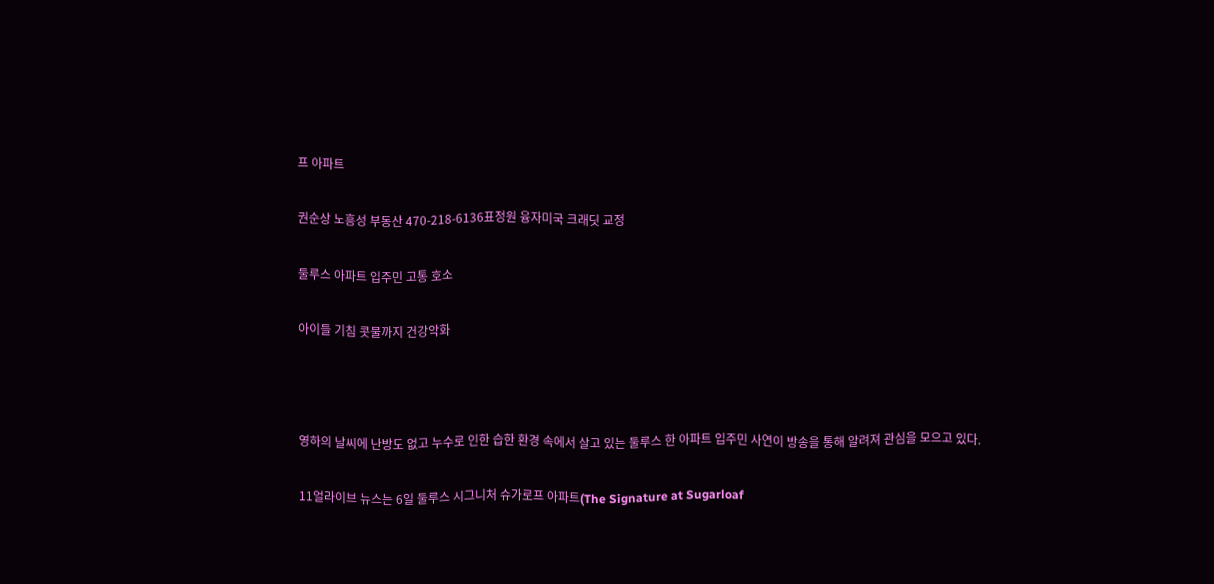프 아파트

권순상 노흥성 부동산 470-218-6136표정원 융자미국 크래딧 교정

둘루스 아파트 입주민 고통 호소

아이들 기침 콧물까지 건강악화



영하의 날씨에 난방도 없고 누수로 인한 습한 환경 속에서 살고 있는 둘루스 한 아파트 입주민 사연이 방송을 통해 알려져 관심을 모으고 있다.

11얼라이브 뉴스는 6일 둘루스 시그니처 슈가로프 아파트(The Signature at Sugarloaf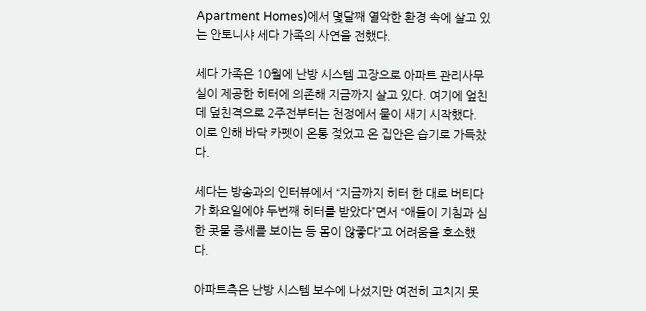Apartment Homes)에서 몇달째 열악한 환경 속에 살고 있는 안토니샤 세다 가족의 사연을 전했다.

세다 가족은 10월에 난방 시스템 고장으로 아파트 관리사무실이 제공한 히터에 의존해 지금까지 살고 있다. 여기에 엎친데 덮친격으로 2주전부터는 천정에서 물이 새기 시작했다. 이로 인해 바닥 카펫이 온통 젖었고 온 집안은 습기로 가득찼다.

세다는 방송과의 인터뷰에서 “지금까지 히터 한 대로 버티다가 화요일에야 두번째 히터를 받았다”면서 “애들이 기침과 심한 콧물 증세를 보이는 등 몸이 않좋다”고 어려움을 호소했다.

아파트측은 난방 시스템 보수에 나섰지만 여전히 고치지 못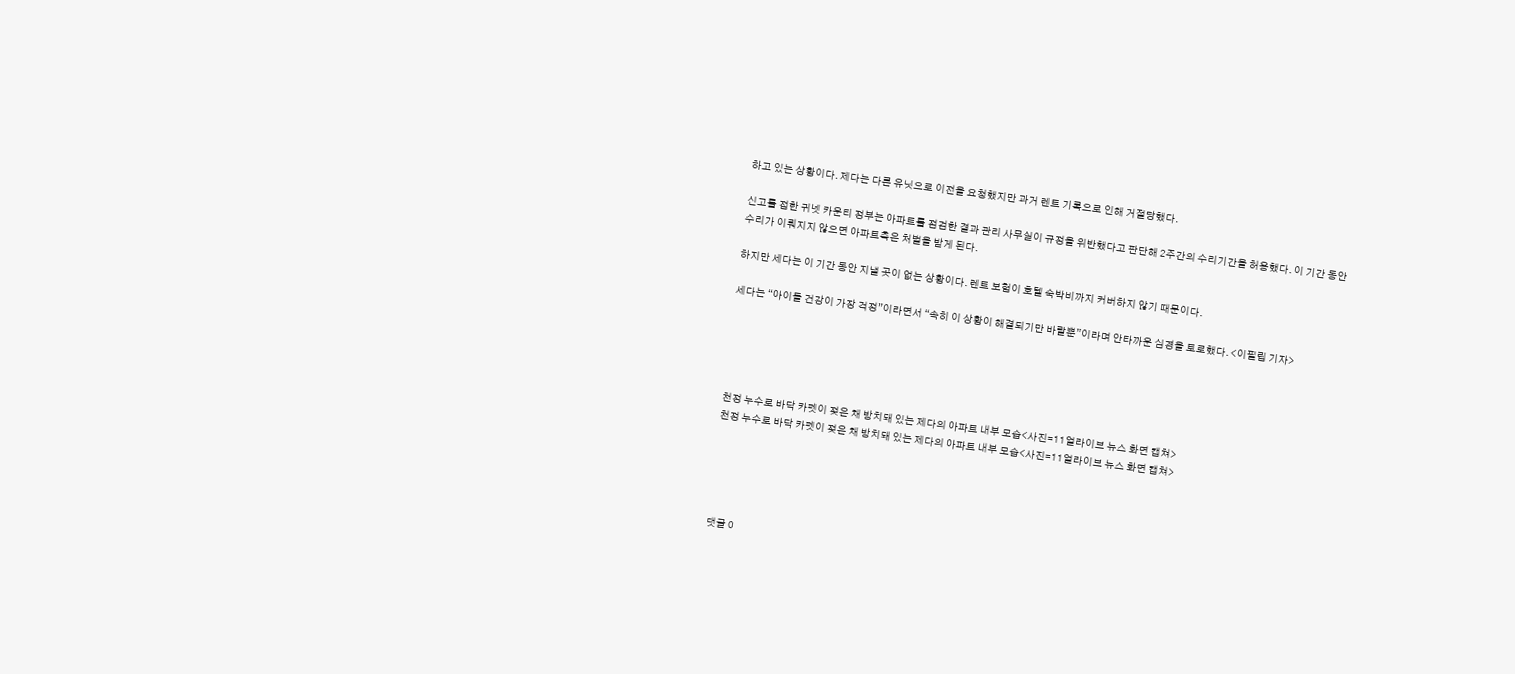하고 있는 상황이다. 제다는 다른 유닛으로 이전을 요청했지만 과거 렌트 기록으로 인해 거절당했다.

신고를 접한 귀넷 카운티 정부는 아파트를 점검한 결과 관리 사무실이 규정을 위반했다고 판단해 2주간의 수리기간을 허용했다. 이 기간 동안 수리가 이뤄지지 않으면 아파트측은 처벌을 받게 된다.

하지만 세다는 이 기간 동안 지낼 곳이 없는 상황이다. 렌트 보험이 호텔 숙박비까지 커버하지 않기 때문이다.

세다는 “아이들 건강이 가장 걱정”이라면서 “속히 이 상황이 해결되기만 바랄뿐”이라며 안타까운 심경을 토로했다. <이필립 기자>





천정 누수로 바닥 카펫이 젖은 채 방치돼 있는 제다의 아파트 내부 모습<사진=11얼라이브 뉴스 화면 캡쳐>
천정 누수로 바닥 카펫이 젖은 채 방치돼 있는 제다의 아파트 내부 모습<사진=11얼라이브 뉴스 화면 캡쳐>





댓글 0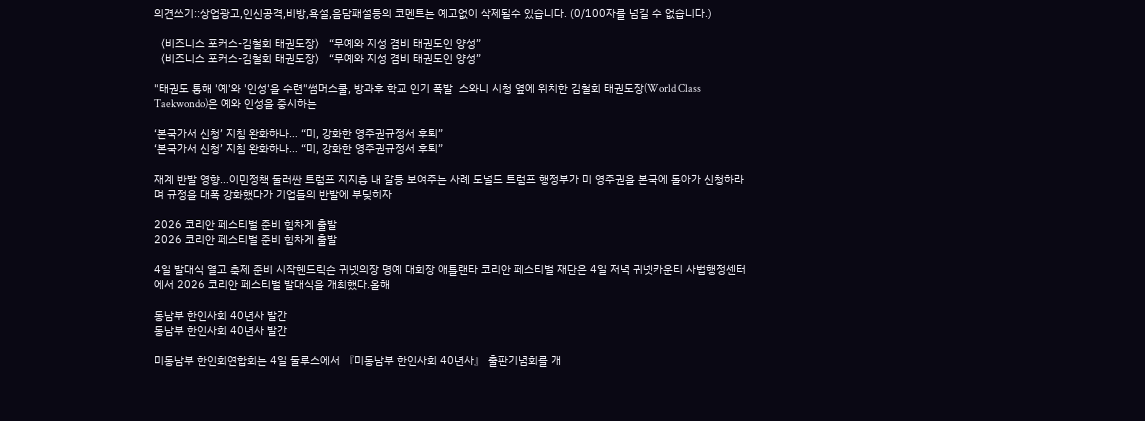의견쓰기::상업광고,인신공격,비방,욕설,음담패설등의 코멘트는 예고없이 삭제될수 있습니다. (0/100자를 넘길 수 없습니다.)

〈비즈니스 포커스-김철회 태권도장〉 “무예와 지성 겸비 태권도인 양성”
〈비즈니스 포커스-김철회 태권도장〉 “무예와 지성 겸비 태권도인 양성”

"태권도 통해 '예'와 '인성'을 수련"썸머스쿨, 방과후 학교 인기 폭발  스와니 시청 옆에 위치한 김철회 태권도장(World Class Taekwondo)은 예와 인성을 중시하는

‘본국가서 신청’ 지침 완화하나… “미, 강화한 영주권규정서 후퇴”
‘본국가서 신청’ 지침 완화하나… “미, 강화한 영주권규정서 후퇴”

재계 반발 영향…이민정책 둘러싼 트럼프 지지층 내 갈등 보여주는 사례 도널드 트럼프 행정부가 미 영주권을 본국에 돌아가 신청하라며 규정을 대폭 강화했다가 기업들의 반발에 부딪히자

2026 코리안 페스티벌 준비 힘차게 출발
2026 코리안 페스티벌 준비 힘차게 출발

4일 발대식 열고 축제 준비 시작헨드릭슨 귀넷의장 명예 대회장 애틀랜타 코리안 페스티벌 재단은 4일 저녁 귀넷카운티 사법행정센터에서 2026 코리안 페스티벌 발대식을 개최했다.올해

동남부 한인사회 40년사 발간
동남부 한인사회 40년사 발간

미동남부 한인회연합회는 4일 둘루스에서 『미동남부 한인사회 40년사』 출판기념회를 개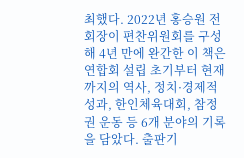최했다. 2022년 홍승원 전 회장이 편찬위원회를 구성해 4년 만에 완간한 이 책은 연합회 설립 초기부터 현재까지의 역사, 정치·경제적 성과, 한인체육대회, 참정권 운동 등 6개 분야의 기록을 담았다. 출판기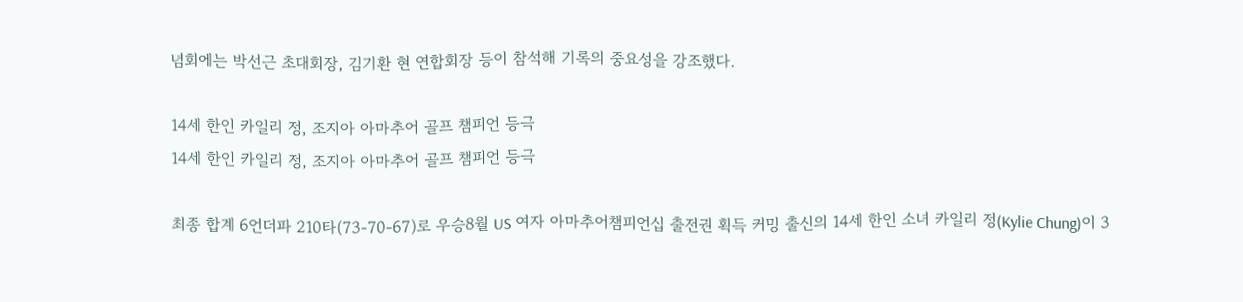념회에는 박선근 초대회장, 김기환 현 연합회장 등이 참석해 기록의 중요성을 강조했다.

14세 한인 카일리 정, 조지아 아마추어 골프 챔피언 등극
14세 한인 카일리 정, 조지아 아마추어 골프 챔피언 등극

최종 합계 6언더파 210타(73-70-67)로 우승8월 US 여자 아마추어챔피언십 출전권 획득 커밍 출신의 14세 한인 소녀 카일리 정(Kylie Chung)이 3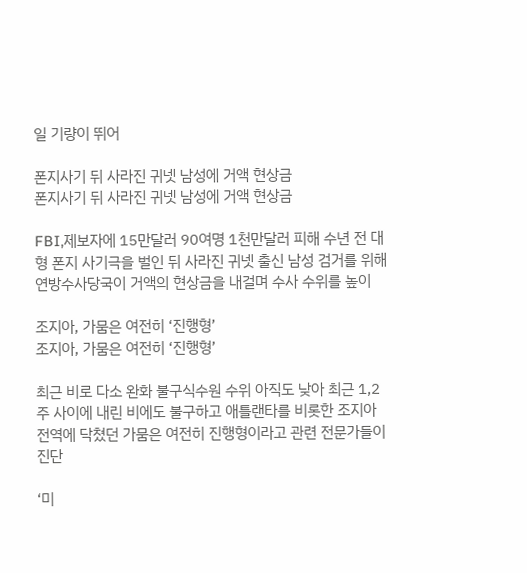일 기량이 뛰어

폰지사기 뒤 사라진 귀넷 남성에 거액 현상금
폰지사기 뒤 사라진 귀넷 남성에 거액 현상금

FBI,제보자에 15만달러 90여명 1천만달러 피해 수년 전 대형 폰지 사기극을 벌인 뒤 사라진 귀넷 출신 남성 검거를 위해 연방수사당국이 거액의 현상금을 내걸며 수사 수위를 높이

조지아, 가뭄은 여전히 ‘진행형’
조지아, 가뭄은 여전히 ‘진행형’

최근 비로 다소 완화 불구식수원 수위 아직도 낮아 최근 1,2주 사이에 내린 비에도 불구하고 애틀랜타를 비롯한 조지아 전역에 닥쳤던 가뭄은 여전히 진행형이라고 관련 전문가들이 진단

‘미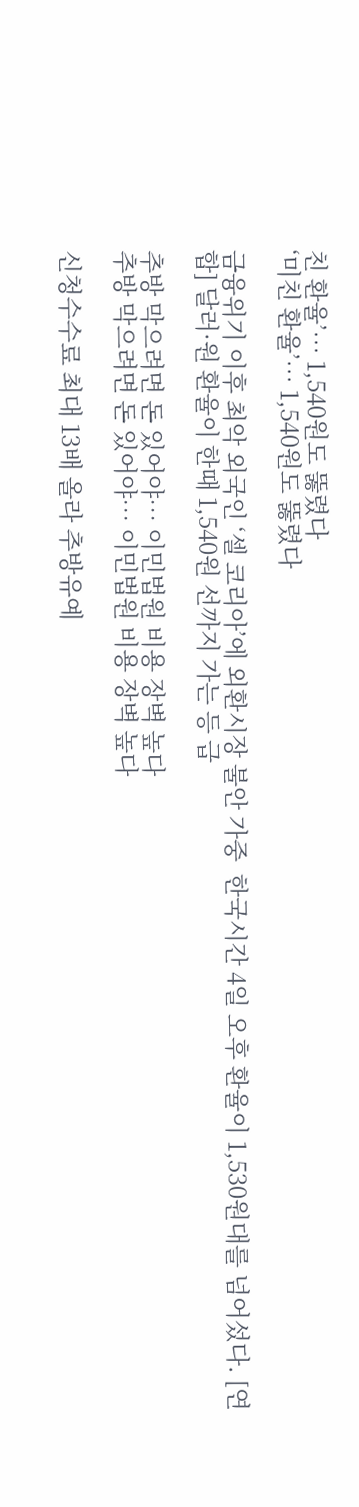친 환율’… 1,540원도 뚫렸다
‘미친 환율’… 1,540원도 뚫렸다

금융위기 이후 최악 외국인 ‘셀 코리아’에 외환시장 불안 가중  한국시간 4일 오후 환율이 1,530원대를 넘어섰다. [연합] 달러·원 환율이 한때 1,540원 선까지 가는 등 급

추방 막으려면 돈 있어야… 이민법원 비용 장벽 높다
추방 막으려면 돈 있어야… 이민법원 비용 장벽 높다

신청수수료 최대 13배 올라 추방유예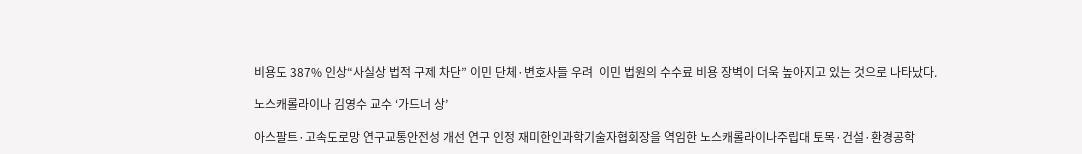비용도 387% 인상“사실상 법적 구제 차단” 이민 단체·변호사들 우려  이민 법원의 수수료 비용 장벽이 더욱 높아지고 있는 것으로 나타났다.

노스캐롤라이나 김영수 교수 ‘가드너 상’

아스팔트·고속도로망 연구교통안전성 개선 연구 인정 재미한인과학기술자협회장을 역임한 노스캐롤라이나주립대 토목·건설·환경공학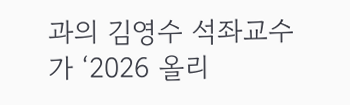과의 김영수 석좌교수가 ‘2026 올리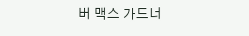버 맥스 가드너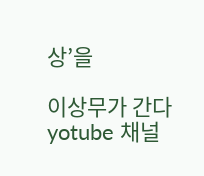상’을

이상무가 간다 yotube 채널